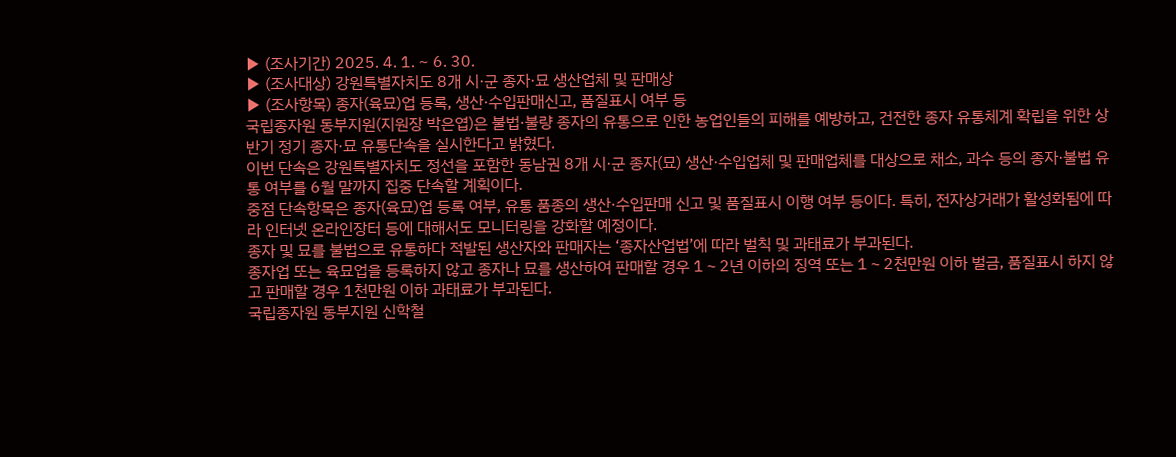▶ (조사기간) 2025. 4. 1. ~ 6. 30.
▶ (조사대상) 강원특별자치도 8개 시·군 종자·묘 생산업체 및 판매상
▶ (조사항목) 종자(육묘)업 등록, 생산·수입판매신고, 품질표시 여부 등
국립종자원 동부지원(지원장 박은엽)은 불법·불량 종자의 유통으로 인한 농업인들의 피해를 예방하고, 건전한 종자 유통체계 확립을 위한 상반기 정기 종자·묘 유통단속을 실시한다고 밝혔다.
이번 단속은 강원특별자치도 정선을 포함한 동남권 8개 시·군 종자(묘) 생산·수입업체 및 판매업체를 대상으로 채소, 과수 등의 종자·불법 유통 여부를 6월 말까지 집중 단속할 계획이다.
중점 단속항목은 종자(육묘)업 등록 여부, 유통 품종의 생산·수입판매 신고 및 품질표시 이행 여부 등이다. 특히, 전자상거래가 활성화됨에 따라 인터넷 온라인장터 등에 대해서도 모니터링을 강화할 예정이다.
종자 및 묘를 불법으로 유통하다 적발된 생산자와 판매자는 ‘종자산업법’에 따라 벌칙 및 과태료가 부과된다.
종자업 또는 육묘업을 등록하지 않고 종자나 묘를 생산하여 판매할 경우 1∼2년 이하의 징역 또는 1∼2천만원 이하 벌금, 품질표시 하지 않고 판매할 경우 1천만원 이하 과태료가 부과된다.
국립종자원 동부지원 신학철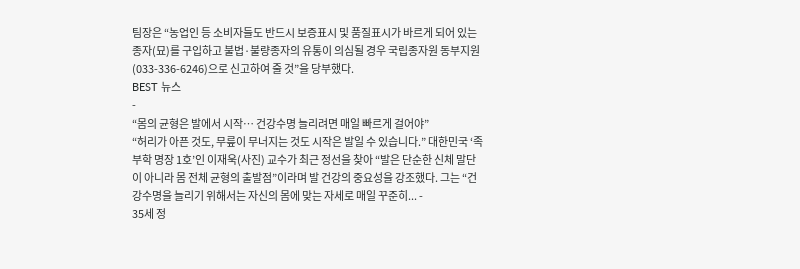팀장은 “농업인 등 소비자들도 반드시 보증표시 및 품질표시가 바르게 되어 있는 종자(묘)를 구입하고 불법·불량종자의 유통이 의심될 경우 국립종자원 동부지원(033-336-6246)으로 신고하여 줄 것”을 당부했다.
BEST 뉴스
-
“몸의 균형은 발에서 시작… 건강수명 늘리려면 매일 빠르게 걸어야”
“허리가 아픈 것도, 무릎이 무너지는 것도 시작은 발일 수 있습니다.” 대한민국 ‘족부학 명장 1호’인 이재욱(사진) 교수가 최근 정선을 찾아 “발은 단순한 신체 말단이 아니라 몸 전체 균형의 출발점”이라며 발 건강의 중요성을 강조했다. 그는 “건강수명을 늘리기 위해서는 자신의 몸에 맞는 자세로 매일 꾸준히... -
35세 정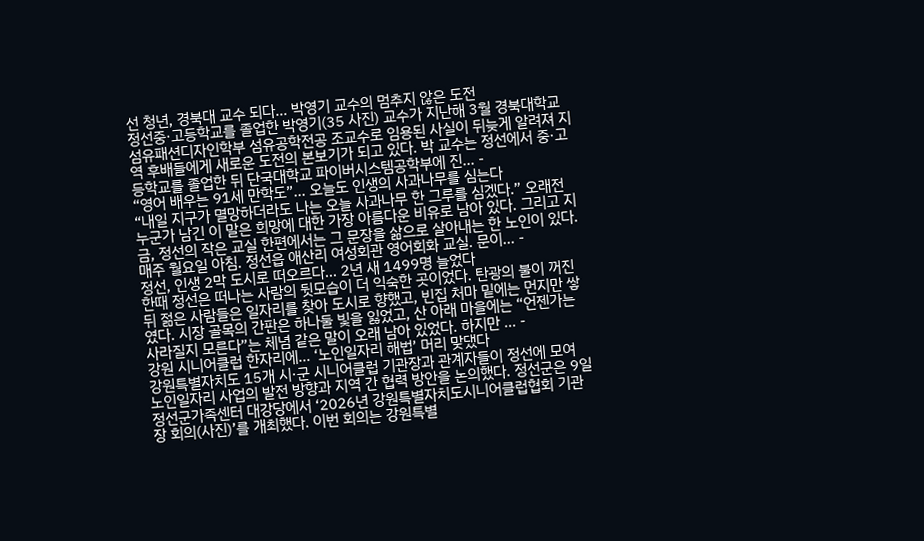선 청년, 경북대 교수 되다… 박영기 교수의 멈추지 않은 도전
정선중·고등학교를 졸업한 박영기(35 사진) 교수가 지난해 3월 경북대학교 섬유패션디자인학부 섬유공학전공 조교수로 임용된 사실이 뒤늦게 알려져 지역 후배들에게 새로운 도전의 본보기가 되고 있다. 박 교수는 정선에서 중·고등학교를 졸업한 뒤 단국대학교 파이버시스템공학부에 진... -
“영어 배우는 91세 만학도”… 오늘도 인생의 사과나무를 심는다
“내일 지구가 멸망하더라도 나는 오늘 사과나무 한 그루를 심겠다.” 오래전 누군가 남긴 이 말은 희망에 대한 가장 아름다운 비유로 남아 있다. 그리고 지금, 정선의 작은 교실 한편에서는 그 문장을 삶으로 살아내는 한 노인이 있다. 매주 월요일 아침. 정선읍 애산리 여성회관 영어회화 교실. 문이... -
정선, 인생 2막 도시로 떠오르다… 2년 새 1499명 늘었다
한때 정선은 떠나는 사람의 뒷모습이 더 익숙한 곳이었다. 탄광의 불이 꺼진 뒤 젊은 사람들은 일자리를 찾아 도시로 향했고, 빈집 처마 밑에는 먼지만 쌓였다. 시장 골목의 간판은 하나둘 빛을 잃었고, 산 아래 마을에는 “언젠가는 사라질지 모른다”는 체념 같은 말이 오래 남아 있었다. 하지만 ... -
강원 시니어클럽 한자리에… ‘노인일자리 해법’ 머리 맞댔다
강원특별자치도 15개 시·군 시니어클럽 기관장과 관계자들이 정선에 모여 노인일자리 사업의 발전 방향과 지역 간 협력 방안을 논의했다. 정선군은 9일 정선군가족센터 대강당에서 ‘2026년 강원특별자치도시니어클럽협회 기관장 회의(사진)’를 개최했다. 이번 회의는 강원특별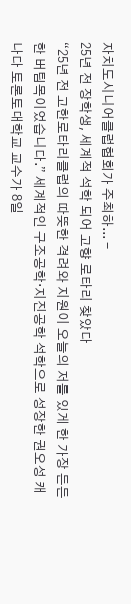자치도시니어클럽협회가 주최하... -
25년 전 장학생, 세계적 석학 되어 고향 로타리 찾았다
“25년 전 고한로타리클럽의 따뜻한 격려와 지원이 오늘의 저를 있게 한 가장 든든한 버팀목이었습니다.” 세계적인 구조공학·지진공학 석학으로 성장한 권오성 캐나다 토론토대학교 교수가 8일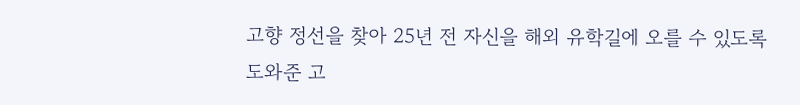고향 정선을 찾아 25년 전 자신을 해외 유학길에 오를 수 있도록 도와준 고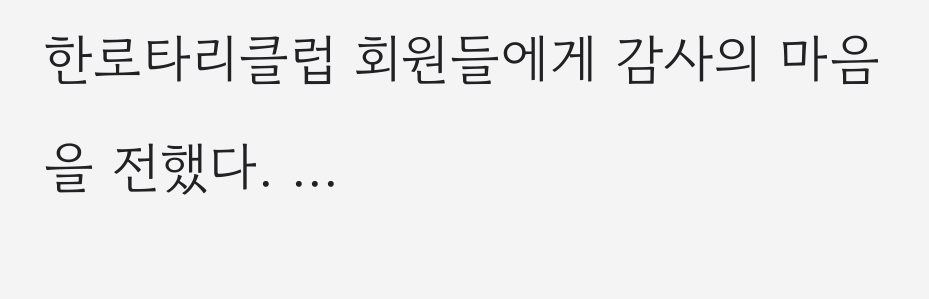한로타리클럽 회원들에게 감사의 마음을 전했다. ...